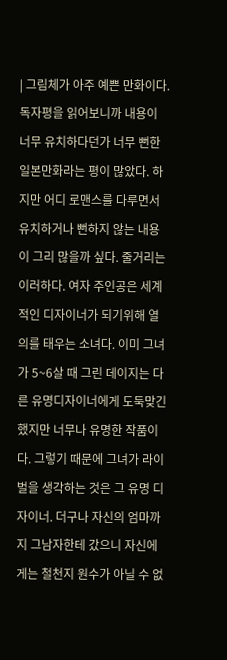| 그림체가 아주 예쁜 만화이다. 독자평을 읽어보니까 내용이 너무 유치하다던가 너무 뻔한 일본만화라는 평이 많았다. 하지만 어디 로맨스를 다루면서 유치하거나 뻔하지 않는 내용이 그리 많을까 싶다. 줄거리는 이러하다. 여자 주인공은 세계적인 디자이너가 되기위해 열의를 태우는 소녀다. 이미 그녀가 5~6살 때 그린 데이지는 다른 유명디자이너에게 도둑맞긴 했지만 너무나 유명한 작품이다. 그렇기 때문에 그녀가 라이벌을 생각하는 것은 그 유명 디자이너. 더구나 자신의 엄마까지 그남자한테 갔으니 자신에게는 철천지 원수가 아닐 수 없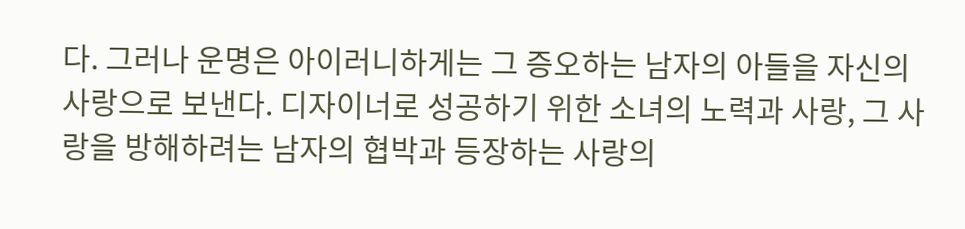다. 그러나 운명은 아이러니하게는 그 증오하는 남자의 아들을 자신의 사랑으로 보낸다. 디자이너로 성공하기 위한 소녀의 노력과 사랑, 그 사랑을 방해하려는 남자의 협박과 등장하는 사랑의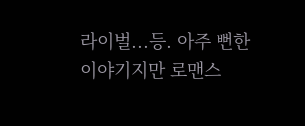라이벌...등. 아주 뻔한 이야기지만 로맨스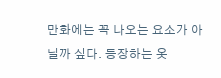만화에는 꼭 나오는 요소가 아닐까 싶다. 등장하는 옷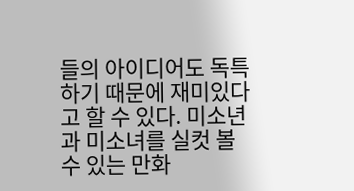들의 아이디어도 독특하기 때문에 재미있다고 할 수 있다. 미소년과 미소녀를 실컷 볼 수 있는 만화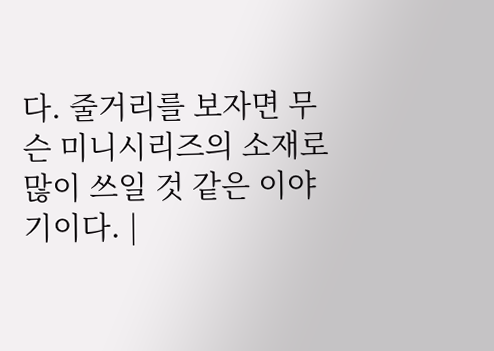다. 줄거리를 보자면 무슨 미니시리즈의 소재로 많이 쓰일 것 같은 이야기이다. |